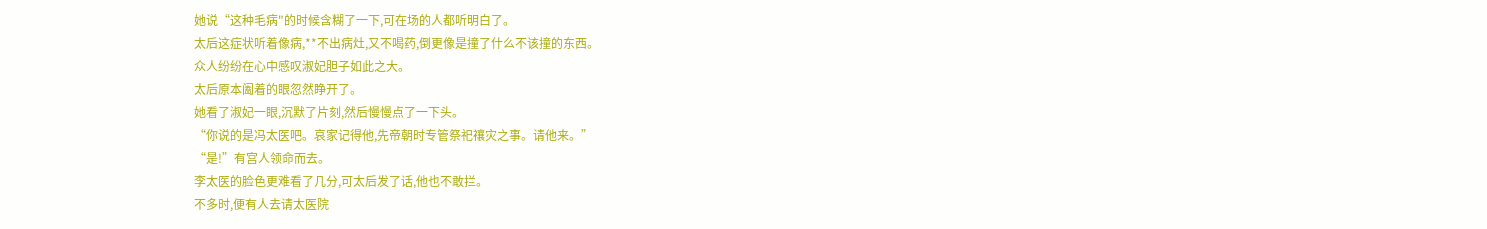她说“这种毛病"的时候含糊了一下,可在场的人都听明白了。
太后这症状听着像病,**不出病灶,又不喝药,倒更像是撞了什么不该撞的东西。
众人纷纷在心中感叹淑妃胆子如此之大。
太后原本阖着的眼忽然睁开了。
她看了淑妃一眼,沉默了片刻,然后慢慢点了一下头。
“你说的是冯太医吧。哀家记得他,先帝朝时专管祭祀禳灾之事。请他来。”
“是!”有宫人领命而去。
李太医的脸色更难看了几分,可太后发了话,他也不敢拦。
不多时,便有人去请太医院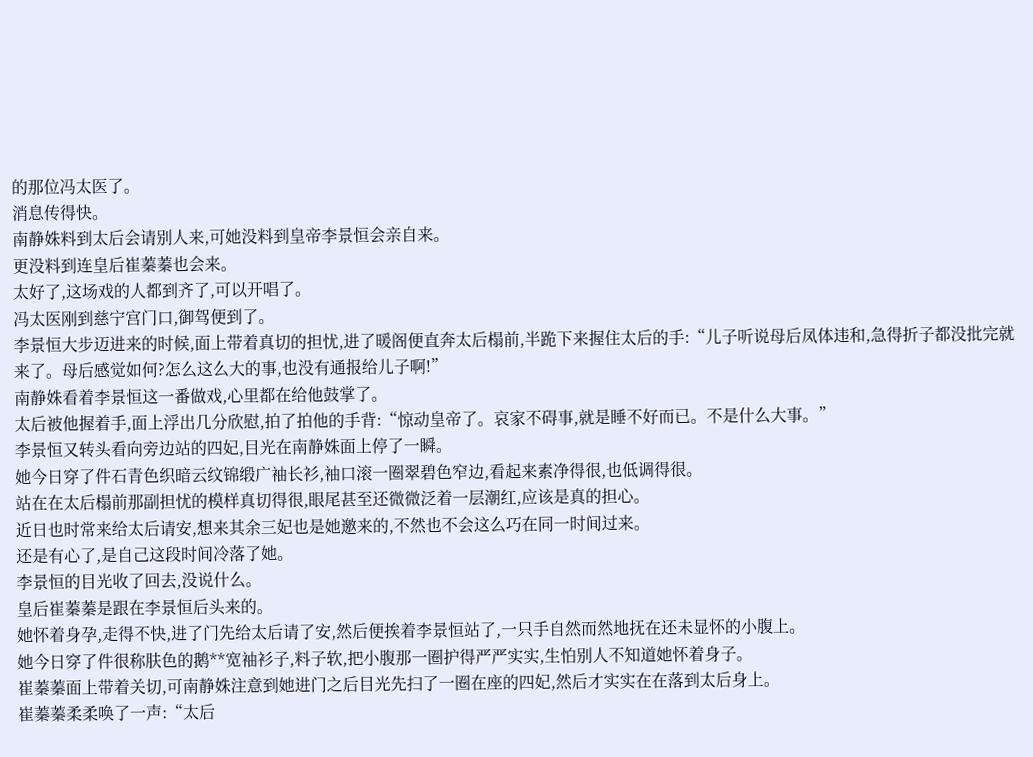的那位冯太医了。
消息传得快。
南静姝料到太后会请别人来,可她没料到皇帝李景恒会亲自来。
更没料到连皇后崔蓁蓁也会来。
太好了,这场戏的人都到齐了,可以开唱了。
冯太医刚到慈宁宫门口,御驾便到了。
李景恒大步迈进来的时候,面上带着真切的担忧,进了暖阁便直奔太后榻前,半跪下来握住太后的手:“儿子听说母后凤体违和,急得折子都没批完就来了。母后感觉如何?怎么这么大的事,也没有通报给儿子啊!”
南静姝看着李景恒这一番做戏,心里都在给他鼓掌了。
太后被他握着手,面上浮出几分欣慰,拍了拍他的手背:“惊动皇帝了。哀家不碍事,就是睡不好而已。不是什么大事。”
李景恒又转头看向旁边站的四妃,目光在南静姝面上停了一瞬。
她今日穿了件石青色织暗云纹锦缎广袖长衫,袖口滚一圈翠碧色窄边,看起来素净得很,也低调得很。
站在在太后榻前那副担忧的模样真切得很,眼尾甚至还微微泛着一层潮红,应该是真的担心。
近日也时常来给太后请安,想来其余三妃也是她邀来的,不然也不会这么巧在同一时间过来。
还是有心了,是自己这段时间冷落了她。
李景恒的目光收了回去,没说什么。
皇后崔蓁蓁是跟在李景恒后头来的。
她怀着身孕,走得不快,进了门先给太后请了安,然后便挨着李景恒站了,一只手自然而然地抚在还未显怀的小腹上。
她今日穿了件很称肤色的鹅**宽袖衫子,料子软,把小腹那一圈护得严严实实,生怕别人不知道她怀着身子。
崔蓁蓁面上带着关切,可南静姝注意到她进门之后目光先扫了一圈在座的四妃,然后才实实在在落到太后身上。
崔蓁蓁柔柔唤了一声:“太后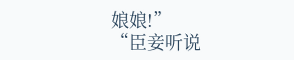娘娘!”
“臣妾听说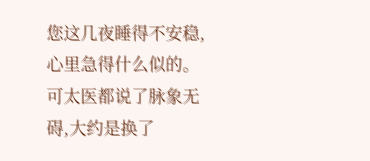您这几夜睡得不安稳,心里急得什么似的。可太医都说了脉象无碍,大约是换了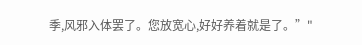季,风邪入体罢了。您放宽心,好好养着就是了。”"